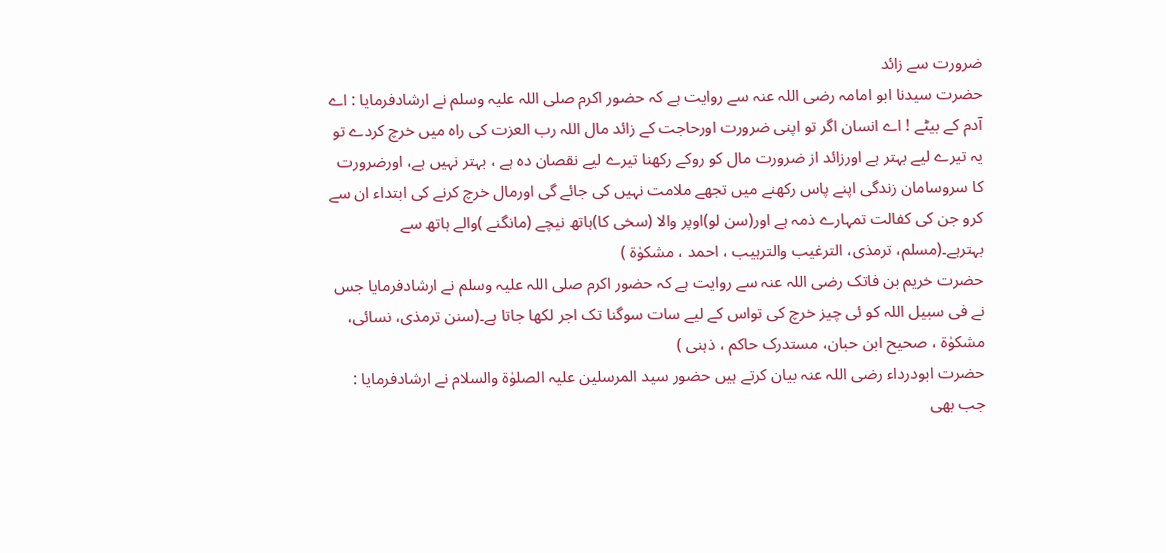ضرورت سے زائد
حضرت سیدنا ابو امامہ رضی اللہ عنہ سے روایت ہے کہ حضور اکرم صلی اللہ علیہ وسلم نے ارشادفرمایا : اے آدم کے بیٹے ! اے انسان اگر تو اپنی ضرورت اورحاجت کے زائد مال اللہ رب العزت کی راہ میں خرچ کردے تو یہ تیرے لیے بہتر ہے اورزائد از ضرورت مال کو روکے رکھنا تیرے لیے نقصان دہ ہے ، بہتر نہیں ہے، اورضرورت کا سروسامان زندگی اپنے پاس رکھنے میں تجھے ملامت نہیں کی جائے گی اورمال خرچ کرنے کی ابتداء ان سے کرو جن کی کفالت تمہارے ذمہ ہے اور(سن لو)اوپر والا (سخی کا)ہاتھ نیچے (مانگنے )والے ہاتھ سے بہترہے۔(مسلم، ترمذی، الترغیب والترہیب ، احمد ، مشکوٰۃ )
حضرت خریم بن فاتک رضی اللہ عنہ سے روایت ہے کہ حضور اکرم صلی اللہ علیہ وسلم نے ارشادفرمایا جس نے فی سبیل اللہ کو ئی چیز خرچ کی تواس کے لیے سات سوگنا تک اجر لکھا جاتا ہے۔(سنن ترمذی، نسائی، مشکوٰۃ ، صحیح ابن حبان، مستدرک حاکم ، ذہنی )
حضرت ابودرداء رضی اللہ عنہ بیان کرتے ہیں حضور سید المرسلین علیہ الصلوٰۃ والسلام نے ارشادفرمایا : جب بھی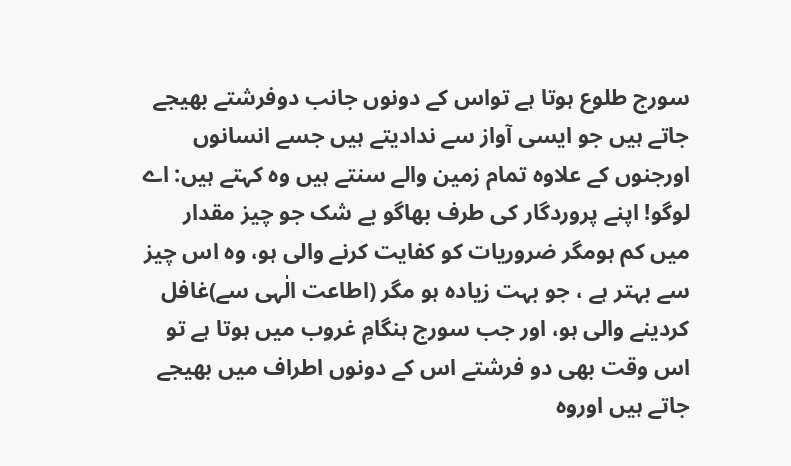سورج طلوع ہوتا ہے تواس کے دونوں جانب دوفرشتے بھیجے جاتے ہیں جو ایسی آواز سے ندادیتے ہیں جسے انسانوں اورجنوں کے علاوہ تمام زمین والے سنتے ہیں وہ کہتے ہیں: اے لوگو! اپنے پروردگار کی طرف بھاگو بے شک جو چیز مقدار میں کم ہومگر ضروریات کو کفایت کرنے والی ہو، وہ اس چیز سے بہتر ہے ، جو بہت زیادہ ہو مگر (اطاعت الٰہی سے)غافل کردینے والی ہو، اور جب سورج ہنگامِ غروب میں ہوتا ہے تو اس وقت بھی دو فرشتے اس کے دونوں اطراف میں بھیجے جاتے ہیں اوروہ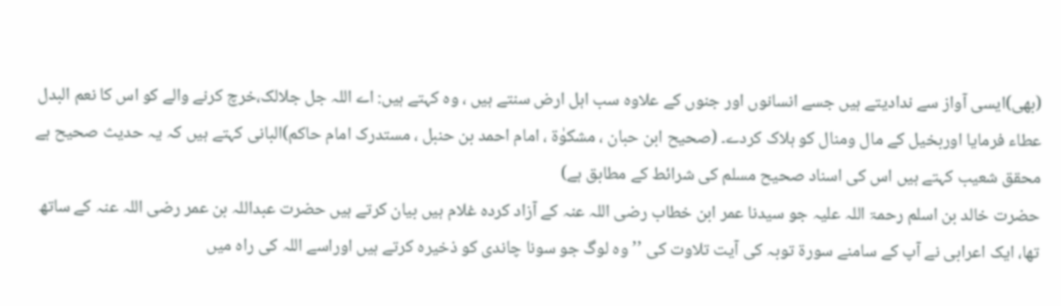(بھی)ایسی آواز سے ندادیتے ہیں جسے انسانوں اور جنوں کے علاوہ سب اہل ارض سنتے ہیں ، وہ کہتے ہیں: اے اللہ جل جلالک،خرچ کرنے والے کو اس کا نعم البدل عطاء فرمایا اوربخیل کے مال ومنال کو ہلاک کردے۔ (صحیح ابن حبان ، مشکوٰۃ ، امام احمد بن حنبل ، مستدرک امام حاکم)البانی کہتے ہیں کہ یہ حدیث صحیح ہے محقق شعیب کہتے ہیں اس کی اسناد صحیح مسلم کی شرائط کے مطابق ہے)
حضرت خالد بن اسلم رحمۃ اللہ علیہ جو سیدنا عمر ابن خطاب رضی اللہ عنہ کے آزاد کردہ غلام ہیں بیان کرتے ہیں حضرت عبداللہ بن عمر رضی اللہ عنہ کے ساتھ تھا، ایک اعرابی نے آپ کے سامنے سورۃ توبہ کی آیت تلاوت کی ’’وہ لوگ جو سونا چاندی کو ذخیرہ کرتے ہیں اوراسے اللہ کی راہ میں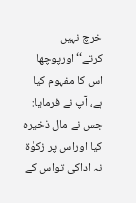خرچ نہیں کرتے‘‘اورپوچھا اس کا مفہوم کیا ہے، آپ نے فرمایا:
جس نے مال ذخیرہ کیا اوراس پر زکوٰۃ نہ اداکی تواس کے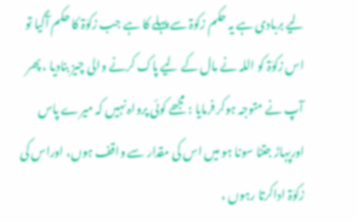لیے بربادی ہے یہ حکم زکوٰۃ سے پہلے کا ہے جب زکوٰۃ کا حکم آگیا تو اس زکوٰۃ کو اللہ نے مال کے لیے پاک کرنے والی چیز بنادیا ، پھر آپ نے متوجہ ہوکر فرمایا : مجھے کوئی پرواہ نہیں کہ میرے پاس اورپہاڑ جتنا سونا ہو میں اس کی مقدار سے واقف ہوں، اوراس کی زکوٰۃ اداکرتا رہوں ،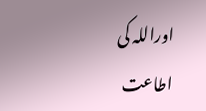اوراللہ کی اطاعت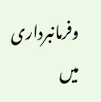وفرمانبرداری میں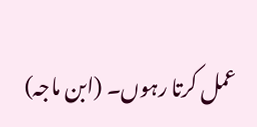عمل کرتا رہوں۔ (ابن ماجہ)